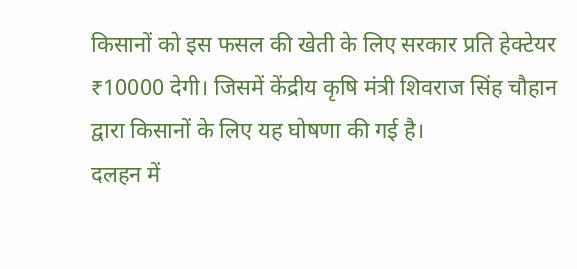किसानों को इस फसल की खेती के लिए सरकार प्रति हेक्टेयर ₹10000 देगी। जिसमें केंद्रीय कृषि मंत्री शिवराज सिंह चौहान द्वारा किसानों के लिए यह घोषणा की गई है।
दलहन में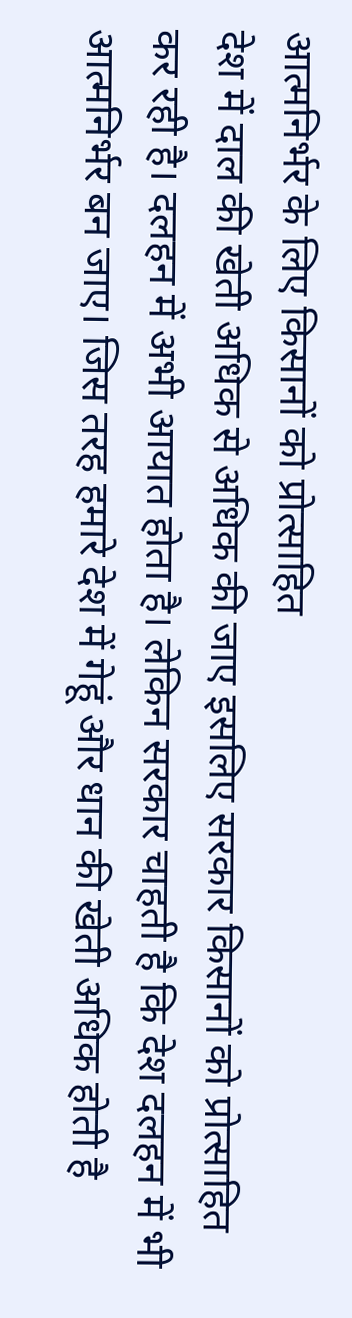आत्मनिर्भर के लिए किसानों को प्रोत्साहित
देश में दाल की खेती अधिक से अधिक की जाए इसलिए सरकार किसानों को प्रोत्साहित कर रही है। दलहन में अभी आयात होता है। लेकिन सरकार चाहती है कि देश दलहन में भी आत्मनिर्भर बन जाए। जिस तरह हमारे देश में गेहूं और धान की खेती अधिक होती है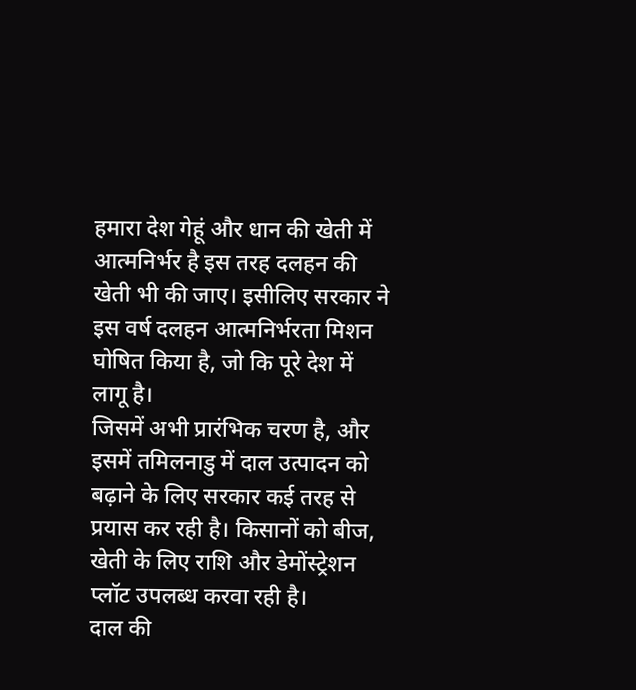हमारा देश गेहूं और धान की खेती में आत्मनिर्भर है इस तरह दलहन की खेती भी की जाए। इसीलिए सरकार ने इस वर्ष दलहन आत्मनिर्भरता मिशन घोषित किया है, जो कि पूरे देश में लागू है।
जिसमें अभी प्रारंभिक चरण है, और इसमें तमिलनाडु में दाल उत्पादन को बढ़ाने के लिए सरकार कई तरह से प्रयास कर रही है। किसानों को बीज, खेती के लिए राशि और डेमोंस्ट्रेशन प्लॉट उपलब्ध करवा रही है।
दाल की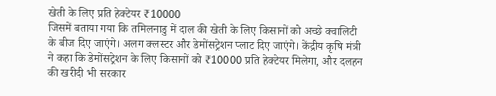खेती के लिए प्रति हेक्टेयर ₹10000
जिसमें बताया गया कि तमिलनाडु में दाल की खेती के लिए किसानों को अच्छे क्वालिटी के बीज दिए जाएंगे। अलग क्लस्टर और डेमोंसट्रेशन प्लाट दिए जाएंगे। केंद्रीय कृषि मंत्री ने कहा कि डेमोंसट्रेशन के लिए किसानों को ₹10000 प्रति हेक्टेयर मिलेगा, और दलहन की खरीदी भी सरकार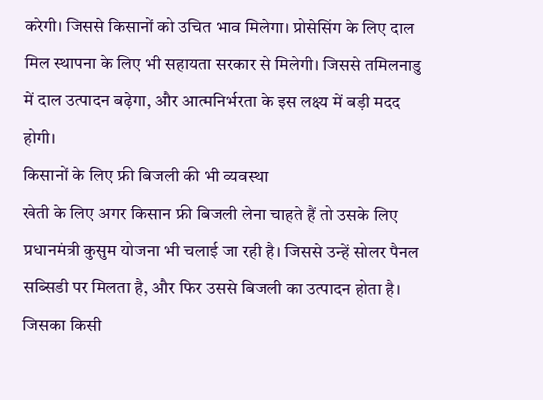करेगी। जिससे किसानों को उचित भाव मिलेगा। प्रोसेसिंग के लिए दाल मिल स्थापना के लिए भी सहायता सरकार से मिलेगी। जिससे तमिलनाडु में दाल उत्पादन बढ़ेगा, और आत्मनिर्भरता के इस लक्ष्य में बड़ी मदद होगी।
किसानों के लिए फ्री बिजली की भी व्यवस्था
खेती के लिए अगर किसान फ्री बिजली लेना चाहते हैं तो उसके लिए प्रधानमंत्री कुसुम योजना भी चलाई जा रही है। जिससे उन्हें सोलर पैनल सब्सिडी पर मिलता है, और फिर उससे बिजली का उत्पादन होता है। जिसका किसी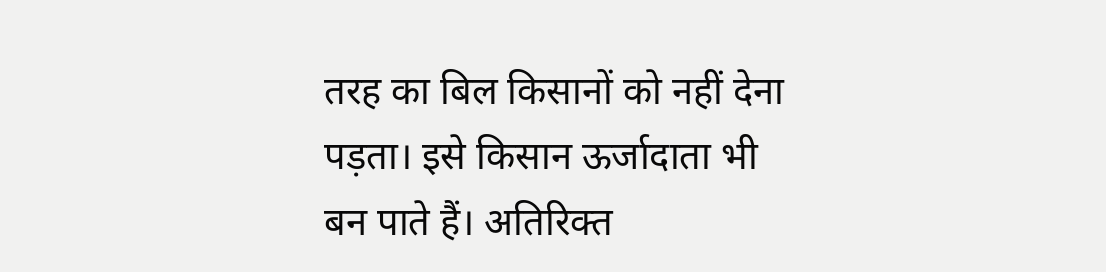तरह का बिल किसानों को नहीं देना पड़ता। इसे किसान ऊर्जादाता भी बन पाते हैं। अतिरिक्त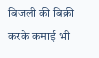बिजली की बिक्री करके कमाई भी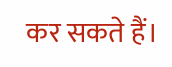कर सकते हैं।